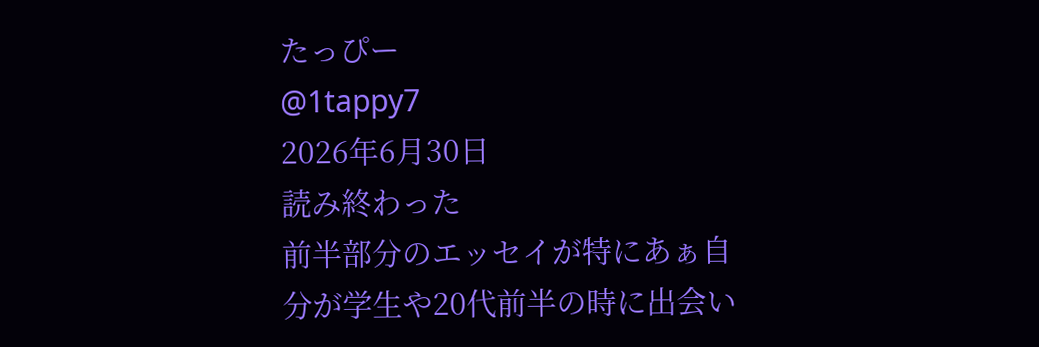たっぴー
@1tappy7
2026年6月30日
読み終わった
前半部分のエッセイが特にあぁ自分が学生や20代前半の時に出会い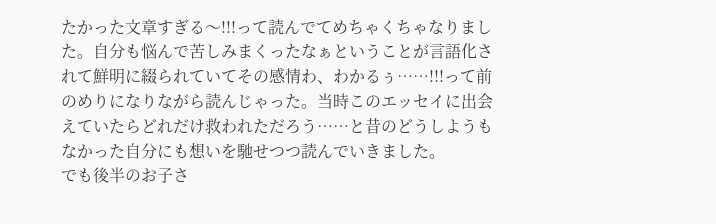たかった文章すぎる〜!!!って読んでてめちゃくちゃなりました。自分も悩んで苦しみまくったなぁということが言語化されて鮮明に綴られていてその感情わ、わかるぅ……!!!って前のめりになりながら読んじゃった。当時このエッセイに出会えていたらどれだけ救われただろう……と昔のどうしようもなかった自分にも想いを馳せつつ読んでいきました。
でも後半のお子さ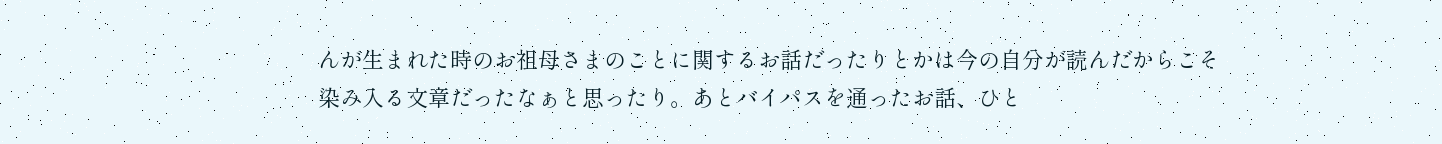んが生まれた時のお祖母さまのことに関するお話だったりとかは今の自分が読んだからこそ染み入る文章だったなぁと思ったり。あとバイパスを通ったお話、ひと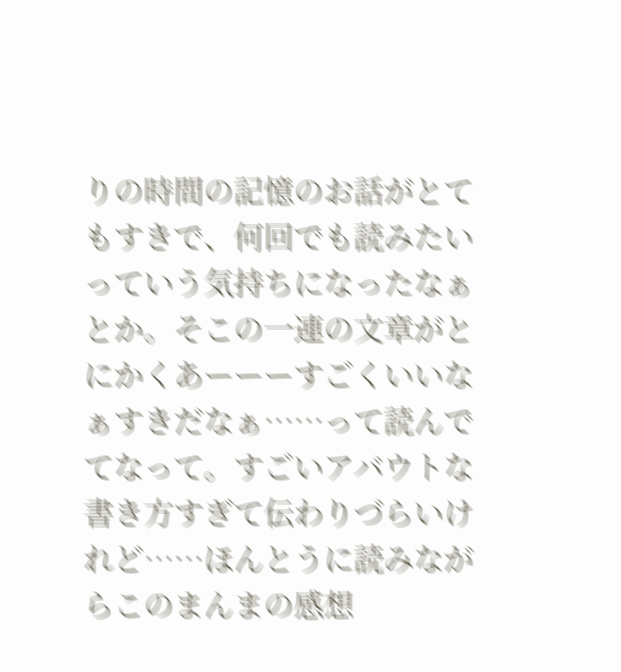りの時間の記憶のお話がとてもすきで、何回でも読みたいっていう気持ちになったなぁとか。そこの一連の文章がとにかくあーーーすごくいいなぁすきだなぁ……って読んでてなって。すごいアバウトな書き方すぎて伝わりづらいけれど……ほんとうに読みながらこのまんまの感想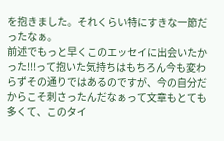を抱きました。それくらい特にすきな一節だったなぁ。
前述でもっと早くこのエッセイに出会いたかった!!!って抱いた気持ちはもちろん今も変わらずその通りではあるのですが、今の自分だからこそ刺さったんだなぁって文章もとても多くて、このタイ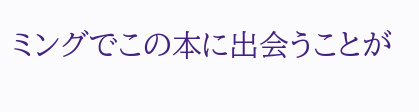ミングでこの本に出会うことが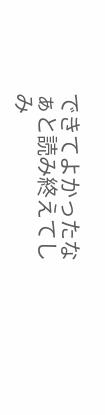できてよかったなぁと読み終えてしみ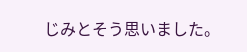じみとそう思いました。